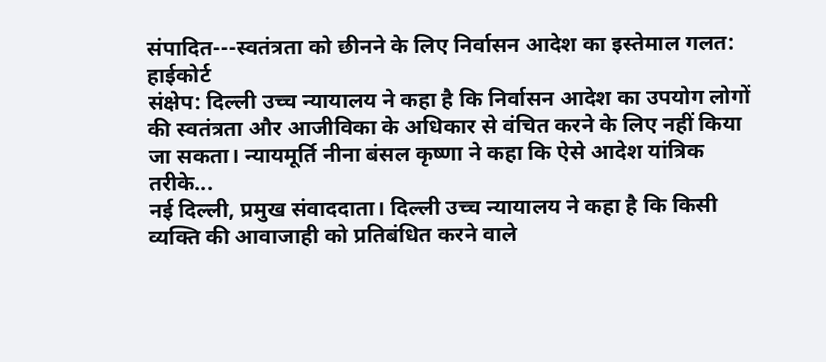संपादित---स्वतंत्रता को छीनने के लिए निर्वासन आदेश का इस्तेमाल गलत: हाईकोर्ट
संक्षेप: दिल्ली उच्च न्यायालय ने कहा है कि निर्वासन आदेश का उपयोग लोगों की स्वतंत्रता और आजीविका के अधिकार से वंचित करने के लिए नहीं किया जा सकता। न्यायमूर्ति नीना बंसल कृष्णा ने कहा कि ऐसे आदेश यांत्रिक तरीके...
नई दिल्ली, प्रमुख संवाददाता। दिल्ली उच्च न्यायालय ने कहा है कि किसी व्यक्ति की आवाजाही को प्रतिबंधित करने वाले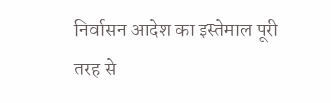निर्वासन आदेश का इस्तेमाल पूरी तरह से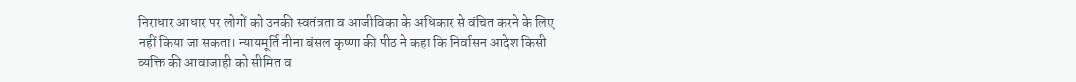निराधार आधार पर लोगों को उनकी स्वतंत्रता व आजीविका के अधिकार से वंचित करने के लिए नहीं किया जा सकता। न्यायमूर्ति नीना बंसल कृष्णा की पीठ ने कहा कि निर्वासन आदेश किसी व्यक्ति की आवाजाही को सीमित व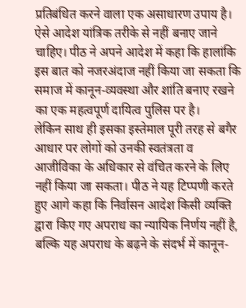प्रतिबंधित करने वाला एक असाधारण उपाय है। ऐसे आदेश यांत्रिक तरीके से नहीं बनाए जाने चाहिए। पीठ ने अपने आदेश में कहा कि हालांकि इस बात को नजरअंदाज नहीं किया जा सकता कि समाज में कानून-व्यवस्था और शांति बनाए रखने का एक महत्वपूर्ण दायित्व पुलिस पर है।
लेकिन साथ ही इसका इस्तेमाल पूरी तरह से बगैर आधार पर लोगों को उनकी स्वतंत्रता व आजीविका के अधिकार से वंचित करने के लिए नहीं किया जा सकता। पीठ ने यह टिप्पणी करते हुए आगे कहा कि निर्वासन आदेश किसी व्यक्ति द्वारा किए गए अपराध का न्यायिक निर्णय नहीं है, बल्कि यह अपराध के बढ़ने के संदर्भ में कानून-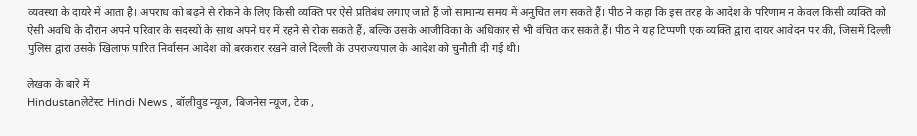व्यवस्था के दायरे में आता है। अपराध को बढ़ने से रोकने के लिए किसी व्यक्ति पर ऐसे प्रतिबंध लगाए जाते हैं जो सामान्य समय में अनुचित लग सकते हैं। पीठ ने कहा कि इस तरह के आदेश के परिणाम न केवल किसी व्यक्ति को ऐसी अवधि के दौरान अपने परिवार के सदस्यों के साथ अपने घर में रहने से रोक सकते हैं, बल्कि उसके आजीविका के अधिकार से भी वंचित कर सकते हैं। पीठ ने यह टिप्पणी एक व्यक्ति द्वारा दायर आवेदन पर की, जिसमें दिल्ली पुलिस द्वारा उसके खिलाफ पारित निर्वासन आदेश को बरकरार रखने वाले दिल्ली के उपराज्यपाल के आदेश को चुनौती दी गई थी।

लेखक के बारे में
Hindustanलेटेस्ट Hindi News , बॉलीवुड न्यूज, बिजनेस न्यूज, टेक ,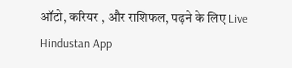ऑटो, करियर , और राशिफल, पढ़ने के लिए Live Hindustan App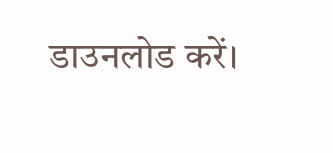डाउनलोड करें।